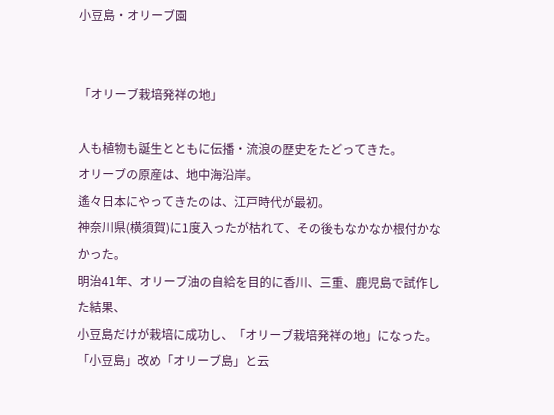小豆島・オリーブ園


「オリーブ栽培発祥の地」

人も植物も誕生とともに伝播・流浪の歴史をたどってきた。
オリーブの原産は、地中海沿岸。
遙々日本にやってきたのは、江戸時代が最初。
神奈川県(横須賀)に1度入ったが枯れて、その後もなかなか根付かなかった。
明治41年、オリーブ油の自給を目的に香川、三重、鹿児島で試作した結果、
小豆島だけが栽培に成功し、「オリーブ栽培発祥の地」になった。
「小豆島」改め「オリーブ島」と云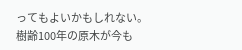ってもよいかもしれない。
樹齢100年の原木が今も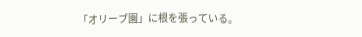「オリーブ園」に根を張っている。